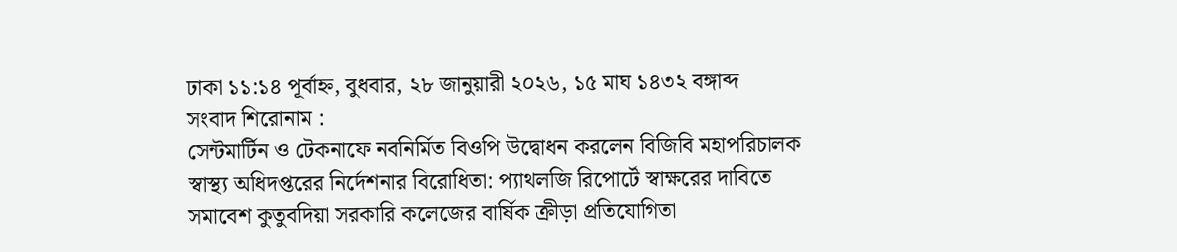ঢাকা ১১:১৪ পূর্বাহ্ন, বুধবার, ২৮ জানুয়ারী ২০২৬, ১৫ মাঘ ১৪৩২ বঙ্গাব্দ
সংবাদ শিরোনাম :
সেন্টমার্টিন ও টেকনাফে নবনির্মিত বিওপি উদ্বোধন করলেন বিজিবি মহাপরিচালক স্বাস্থ্য অধিদপ্তরের নির্দেশনার বিরোধিতা: প্যাথলজি রিপোর্টে স্বাক্ষরের দাবিতে সমাবেশ কুতুবদিয়া সরকারি কলেজের বার্ষিক ক্রীড়া প্রতিযোগিতা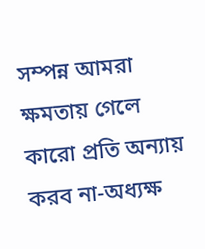সম্পন্ন আমরা ক্ষমতায় গেলে কারো প্রতি অন্যায় করব না-অধ্যক্ষ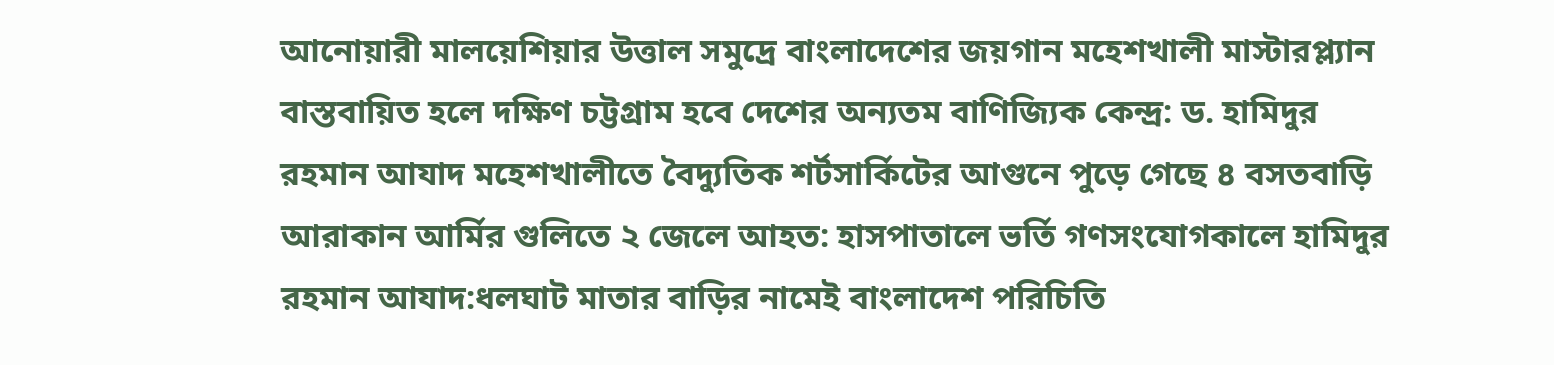আনোয়ারী মালয়েশিয়ার উত্তাল সমুদ্রে বাংলাদেশের জয়গান মহেশখালী মাস্টারপ্ল্যান বাস্তবায়িত হলে দক্ষিণ চট্টগ্রাম হবে দেশের অন্যতম বাণিজ্যিক কেন্দ্র: ড. হামিদুর রহমান আযাদ মহেশখালীতে বৈদ্যুতিক শর্টসার্কিটের আগুনে পুড়ে গেছে ৪ বসতবাড়ি আরাকান আর্মির গুলিতে ২ জেলে আহত: হাসপাতালে ভর্তি গণসংযোগকালে হামিদুর রহমান আযাদ:ধলঘাট মাতার বাড়ির নামেই বাংলাদেশ পরিচিতি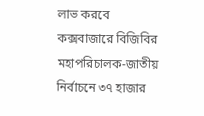লাভ করবে কক্সবাজারে বিজিবির মহাপরিচালক-জাতীয় নির্বাচনে ৩৭ হাজার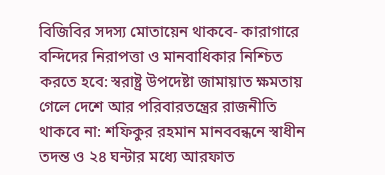বিজিবির সদস্য মোতায়েন থাকবে- কারাগারে বন্দিদের নিরাপত্তা ও মানবাধিকার নিশ্চিত করতে হবে: স্বরাষ্ট্র উপদেষ্টা জামায়াত ক্ষমতায় গেলে দেশে আর পরিবারতন্ত্রের রাজনীতি থাকবে না: শফিকুর রহমান মানববন্ধনে স্বাধীন তদন্ত ও ২৪ ঘন্টার মধ্যে আরফাত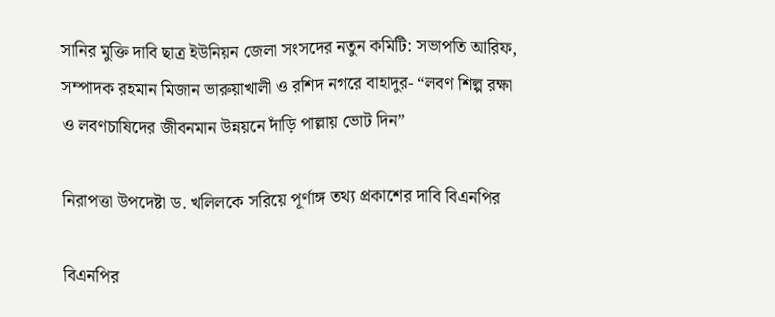সানির মুক্তি দাবি ছাত্র ইউনিয়ন জেলা সংসদের নতুন কমিটি: সভাপতি আরিফ, সম্পাদক রহমান মিজান ভারুয়াখালী ও রশিদ নগরে বাহাদুর- “লবণ শিল্প রক্ষা ও লবণচাষিদের জীবনমান উন্নয়নে দাঁড়ি পাল্লায় ভোট দিন”

নিরাপত্তা উপদেষ্টা ড. খলিলকে সরিয়ে পূর্ণাঙ্গ তথ্য প্রকাশের দাবি বিএনপির

বিএনপির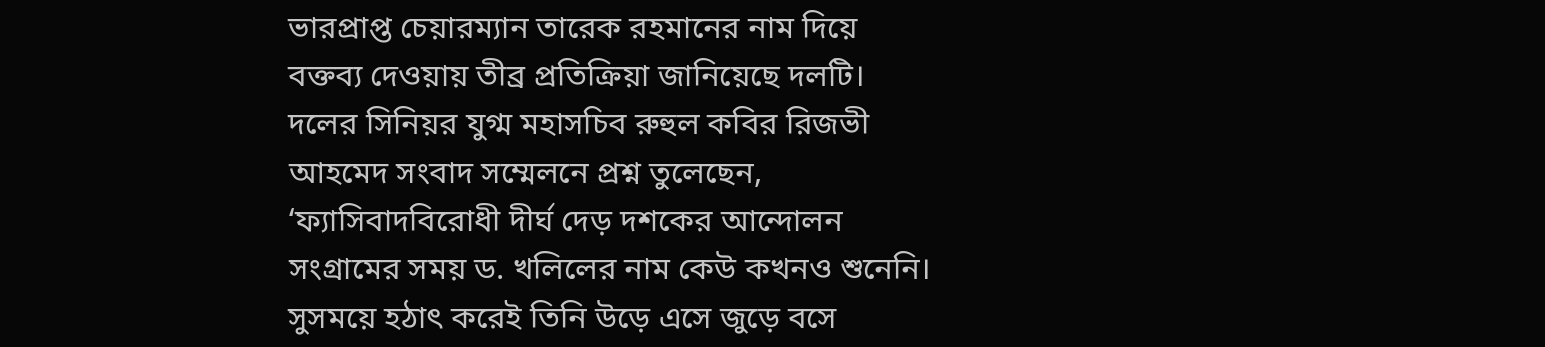ভারপ্রাপ্ত চেয়ারম্যান তারেক রহমানের নাম দিয়ে বক্তব্য দেওয়ায় তীব্র প্রতিক্রিয়া জানিয়েছে দলটি। দলের সিনিয়র যুগ্ম মহাসচিব রুহুল কবির রিজভী আহমেদ সংবাদ সম্মেলনে প্রশ্ন তুলেছেন, ‘ফ্যাসিবাদবিরোধী দীর্ঘ দেড় দশকের আন্দোলন সংগ্রামের সময় ড. খলিলের নাম কেউ কখনও শুনেনি। সুসময়ে হঠাৎ করেই তিনি উড়ে এসে জুড়ে বসে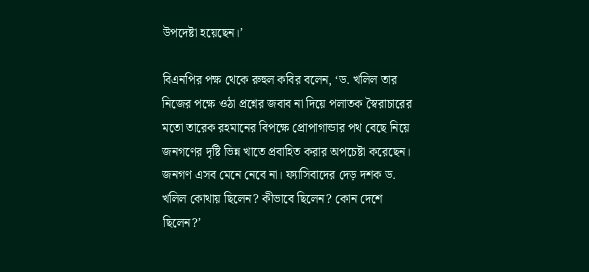উপদেষ্টা হয়েছেন।’

বিএনপির পক্ষ থেকে রুহুল কবির বলেন, ‘ড. খলিল তার নিজের পক্ষে ওঠা প্রশ্নের জবাব না দিয়ে পলাতক স্বৈরাচারের মতো তারেক রহমানের বিপক্ষে প্রোপাগান্ডার পথ বেছে নিয়ে জনগণের দৃষ্টি ভিন্ন খাতে প্রবাহিত করার অপচেষ্টা করেছেন। জনগণ এসব মেনে নেবে না। ফ্যাসিবাদের দেড় দশক ড. খলিল কোথায় ছিলেন? কীভাবে ছিলেন? কোন দেশে ছিলেন?’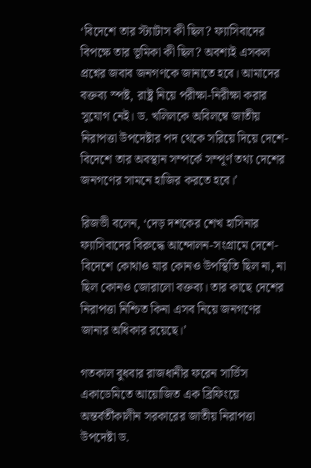‘বিদেশে তার স্ট্যাটাস কী ছিল? ফ্যাসিবাদের বিপক্ষে তার ভূমিকা কী ছিল? অবশ্যই এসকল প্রশ্নের জবাব জনগণকে জানাতে হবে। আমাদের বক্তব্য স্পষ্ট, রাষ্ট্র নিয়ে পরীক্ষা-নিরীক্ষা করার সুযোগ নেই। ড. খলিলকে অবিলম্বে জাতীয় নিরাপত্তা উপদেষ্টার পদ থেকে সরিয়ে দিয়ে দেশে-বিদেশে তার অবস্থান সম্পর্কে সম্পূর্ণ তথ্য দেশের জনগণের সামনে হাজির করতে হবে।’

রিজভী বলেন, ‘দেড় দশকের শেখ হাসিনার ফ্যাসিবাদের বিরুদ্ধে আন্দোলন-সংগ্রামে দেশে-বিদেশে কোথাও যার কোনও উপস্থিতি ছিল না, না ছিল কোনও জোরালো বক্তব্য। তার কাছে দেশের নিরাপত্তা নিশ্চিত কিনা এসব নিয়ে জনগণের জানার অধিকার রয়েছে।’

গতকাল বুধবার রাজধানীর ফরেন সার্ভিস একাডেমিতে আয়োজিত এক ব্রিফিংয়ে অন্তর্বর্তীকালীন সরকারের জাতীয় নিরাপত্তা উপদেষ্টা ড.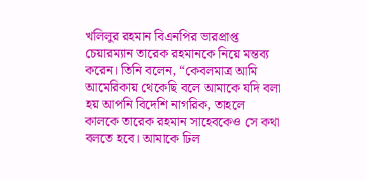খলিলুর রহমান বিএনপির ভারপ্রাপ্ত চেয়ারম্যান তারেক রহমানকে নিয়ে মন্তব্য করেন। তিনি বলেন, “কেবলমাত্র আমি আমেরিকায় থেকেছি বলে আমাকে যদি বলা হয় আপনি বিদেশি নাগরিক, তাহলে কালকে তারেক রহমান সাহেবকেও সে কথা বলতে হবে। আমাকে ঢিল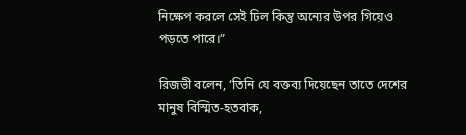নিক্ষেপ করলে সেই ঢিল কিন্তু অন্যের উপর গিয়েও পড়তে পারে।”

রিজভী বলেন, ‘তিনি যে বক্তব্য দিয়েছেন তাতে দেশের মানুষ বিস্মিত-হতবাক,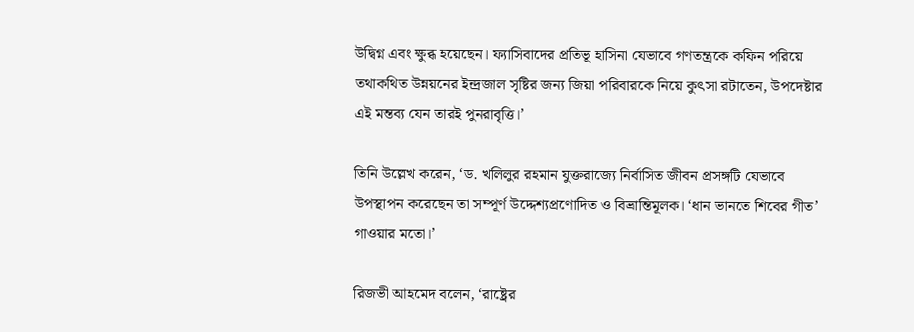উদ্বিগ্ন এবং ক্ষুব্ধ হয়েছেন। ফ্যাসিবাদের প্রতিভূ হাসিনা যেভাবে গণতন্ত্রকে কফিন পরিয়ে তথাকথিত উন্নয়নের ইন্দ্রজাল সৃষ্টির জন্য জিয়া পরিবারকে নিয়ে কুৎসা রটাতেন, উপদেষ্টার এই মন্তব্য যেন তারই পুনরাবৃত্তি।’

তিনি উল্লেখ করেন, ‘ড. খলিলুর রহমান যুক্তরাজ্যে নির্বাসিত জীবন প্রসঙ্গটি যেভাবে উপস্থাপন করেছেন তা সম্পূর্ণ উদ্দেশ্যপ্রণোদিত ও বিভ্রান্তিমূলক। ‘ধান ভানতে শিবের গীত’ গাওয়ার মতো।’

রিজভী আহমেদ বলেন, ‘রাষ্ট্রের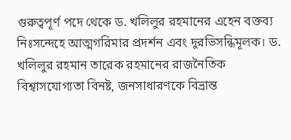গুরুত্বপূর্ণ পদে থেকে ড. খলিলুর রহমানের এহেন বক্তব্য নিঃসন্দেহে আত্মগরিমার প্রদর্শন এবং দুরভিসন্ধিমূলক। ড. খলিলুর রহমান তারেক রহমানের রাজনৈতিক বিশ্বাসযোগ্যতা বিনষ্ট, জনসাধারণকে বিভ্রান্ত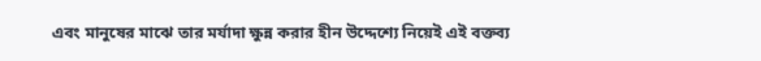এবং মানুষের মাঝে তার মর্যাদা ক্ষুন্ন করার হীন উদ্দেশ্যে নিয়েই এই বক্তব্য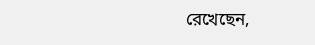রেখেছেন,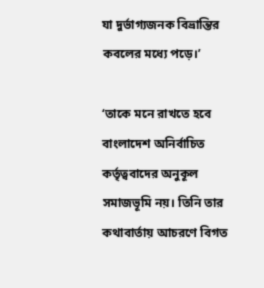যা দুর্ভাগ্যজনক বিভ্রান্তির কবলের মধ্যে পড়ে।’

‘তাকে মনে রাখতে হবে বাংলাদেশ অনির্বাচিত কর্তৃত্ববাদের অনুকূল সমাজভূমি নয়। তিনি তার কথাবার্তায় আচরণে বিগত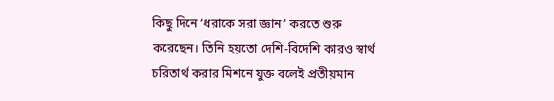কিছু দিনে ‘ধরাকে সরা জ্ঞান’ করতে শুরু করেছেন। তিনি হয়তো দেশি-বিদেশি কারও স্বার্থ চরিতার্থ করার মিশনে যুক্ত বলেই প্রতীয়মান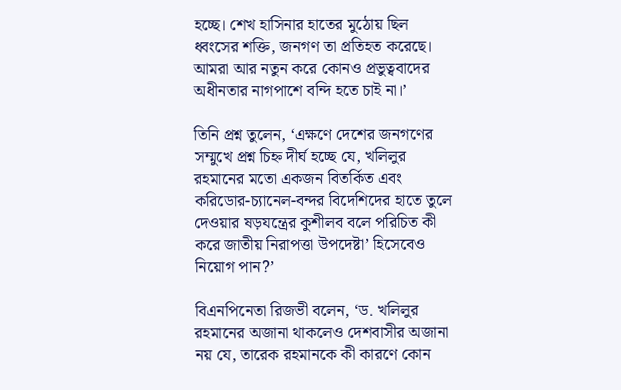হচ্ছে। শেখ হাসিনার হাতের মুঠোয় ছিল ধ্বংসের শক্তি, জনগণ তা প্রতিহত করেছে। আমরা আর নতুন করে কোনও প্রভুত্ববাদের অধীনতার নাগপাশে বন্দি হতে চাই না।’

তিনি প্রশ্ন তুলেন, ‘এক্ষণে দেশের জনগণের সম্মুখে প্রশ্ন চিহ্ন দীর্ঘ হচ্ছে যে, খলিলুর রহমানের মতো একজন বিতর্কিত এবং করিডোর-চ্যানেল-বন্দর বিদেশিদের হাতে তুলে দেওয়ার ষড়যন্ত্রের কুশীলব বলে পরিচিত কী করে জাতীয় নিরাপত্তা উপদেষ্টা’ হিসেবেও নিয়োগ পান?’

বিএনপিনেতা রিজভী বলেন, ‘ড. খলিলুর রহমানের অজানা থাকলেও দেশবাসীর অজানা নয় যে, তারেক রহমানকে কী কারণে কোন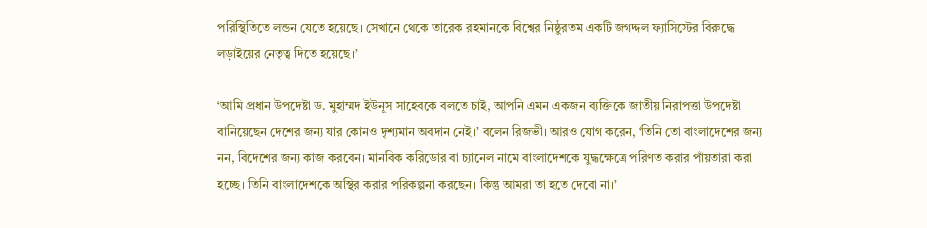পরিস্থিতিতে লন্ডন যেতে হয়েছে। সেখানে থেকে তারেক রহমানকে বিশ্বের নিষ্ঠুরতম একটি জগদ্দল ফ্যাসিস্টের বিরুদ্ধে লড়াইয়ের নেতৃত্ব দিতে হয়েছে।’

‘আমি প্রধান উপদেষ্টা ড. মুহাম্মদ ইউনূস সাহেবকে বলতে চাই, আপনি এমন একজন ব্যক্তিকে জাতীয় নিরাপত্তা উপদেষ্টা বানিয়েছেন দেশের জন্য যার কোনও দৃশ্যমান অবদান নেই।’ বলেন রিজভী। আরও যোগ করেন, ‘তিনি তো বাংলাদেশের জন্য নন, বিদেশের জন্য কাজ করবেন। মানবিক করিডোর বা চ্যানেল নামে বাংলাদেশকে যুদ্ধক্ষেত্রে পরিণত করার পাঁয়তারা করা হচ্ছে। তিনি বাংলাদেশকে অস্থির করার পরিকল্পনা করছেন। কিন্তু আমরা তা হতে দেবো না।’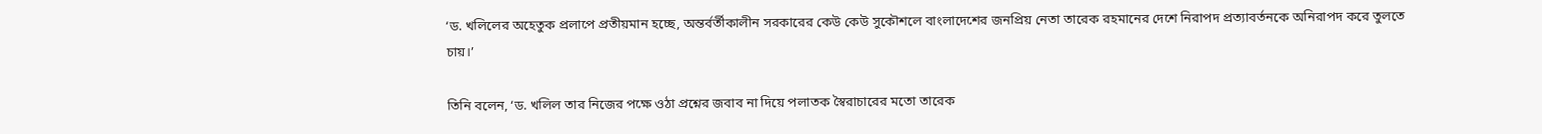‘ড. খলিলের অহেতুক প্রলাপে প্রতীয়মান হচ্ছে, অন্তর্বর্তীকালীন সরকারের কেউ কেউ সুকৌশলে বাংলাদেশের জনপ্রিয় নেতা তারেক রহমানের দেশে নিরাপদ প্রত্যাবর্তনকে অনিরাপদ করে তুলতে চায়।’

তিনি বলেন, ‘ড. খলিল তার নিজের পক্ষে ওঠা প্রশ্নের জবাব না দিয়ে পলাতক স্বৈরাচারের মতো তারেক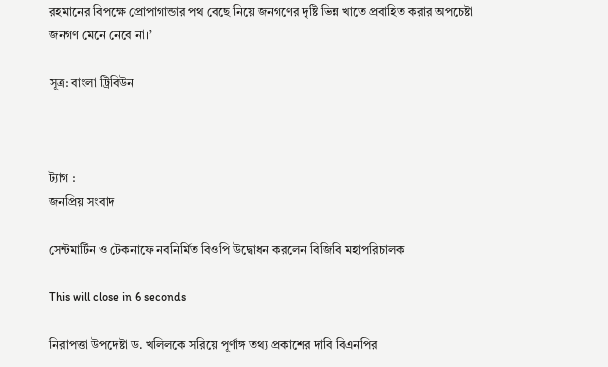রহমানের বিপক্ষে প্রোপাগান্ডার পথ বেছে নিয়ে জনগণের দৃষ্টি ভিন্ন খাতে প্রবাহিত করার অপচেষ্টা জনগণ মেনে নেবে না।’

সূত্র: বাংলা ট্রিবিউন



ট্যাগ :
জনপ্রিয় সংবাদ

সেন্টমার্টিন ও টেকনাফে নবনির্মিত বিওপি উদ্বোধন করলেন বিজিবি মহাপরিচালক

This will close in 6 seconds

নিরাপত্তা উপদেষ্টা ড. খলিলকে সরিয়ে পূর্ণাঙ্গ তথ্য প্রকাশের দাবি বিএনপির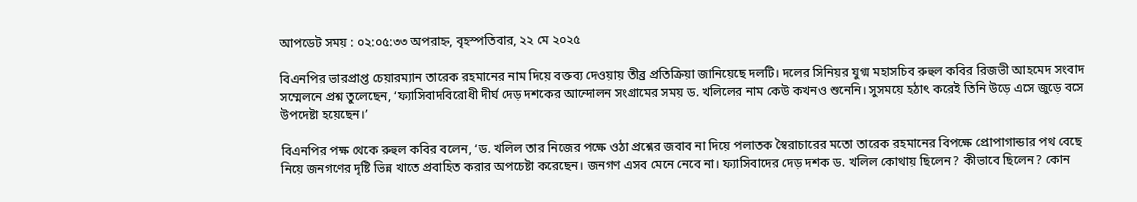আপডেট সময় : ০২:০৫:৩৩ অপরাহ্ন, বৃহস্পতিবার, ২২ মে ২০২৫

বিএনপির ভারপ্রাপ্ত চেয়ারম্যান তারেক রহমানের নাম দিয়ে বক্তব্য দেওয়ায় তীব্র প্রতিক্রিয়া জানিয়েছে দলটি। দলের সিনিয়র যুগ্ম মহাসচিব রুহুল কবির রিজভী আহমেদ সংবাদ সম্মেলনে প্রশ্ন তুলেছেন, ‘ফ্যাসিবাদবিরোধী দীর্ঘ দেড় দশকের আন্দোলন সংগ্রামের সময় ড. খলিলের নাম কেউ কখনও শুনেনি। সুসময়ে হঠাৎ করেই তিনি উড়ে এসে জুড়ে বসে উপদেষ্টা হয়েছেন।’

বিএনপির পক্ষ থেকে রুহুল কবির বলেন, ‘ড. খলিল তার নিজের পক্ষে ওঠা প্রশ্নের জবাব না দিয়ে পলাতক স্বৈরাচারের মতো তারেক রহমানের বিপক্ষে প্রোপাগান্ডার পথ বেছে নিয়ে জনগণের দৃষ্টি ভিন্ন খাতে প্রবাহিত করার অপচেষ্টা করেছেন। জনগণ এসব মেনে নেবে না। ফ্যাসিবাদের দেড় দশক ড. খলিল কোথায় ছিলেন? কীভাবে ছিলেন? কোন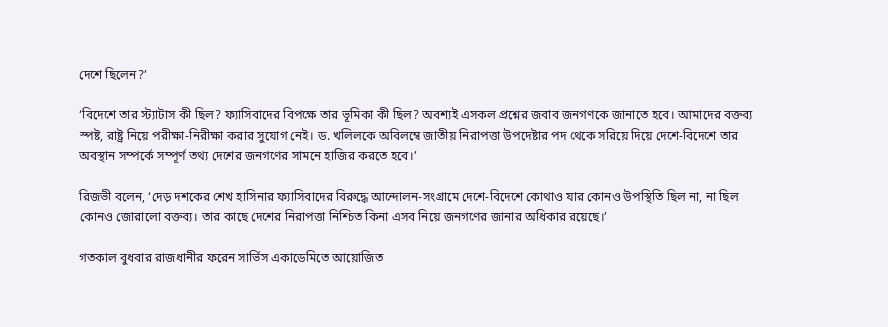দেশে ছিলেন?’

‘বিদেশে তার স্ট্যাটাস কী ছিল? ফ্যাসিবাদের বিপক্ষে তার ভূমিকা কী ছিল? অবশ্যই এসকল প্রশ্নের জবাব জনগণকে জানাতে হবে। আমাদের বক্তব্য স্পষ্ট, রাষ্ট্র নিয়ে পরীক্ষা-নিরীক্ষা করার সুযোগ নেই। ড. খলিলকে অবিলম্বে জাতীয় নিরাপত্তা উপদেষ্টার পদ থেকে সরিয়ে দিয়ে দেশে-বিদেশে তার অবস্থান সম্পর্কে সম্পূর্ণ তথ্য দেশের জনগণের সামনে হাজির করতে হবে।’

রিজভী বলেন, ‘দেড় দশকের শেখ হাসিনার ফ্যাসিবাদের বিরুদ্ধে আন্দোলন-সংগ্রামে দেশে-বিদেশে কোথাও যার কোনও উপস্থিতি ছিল না, না ছিল কোনও জোরালো বক্তব্য। তার কাছে দেশের নিরাপত্তা নিশ্চিত কিনা এসব নিয়ে জনগণের জানার অধিকার রয়েছে।’

গতকাল বুধবার রাজধানীর ফরেন সার্ভিস একাডেমিতে আয়োজিত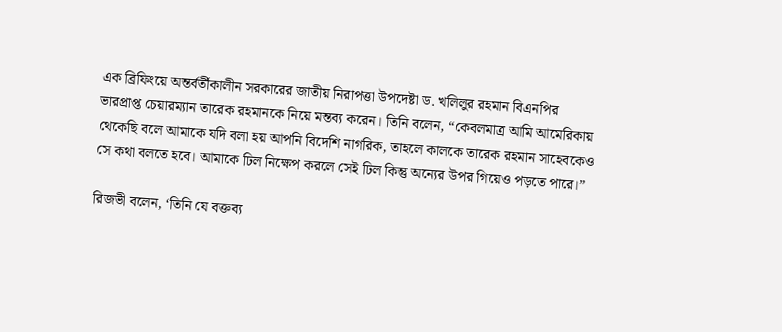এক ব্রিফিংয়ে অন্তর্বর্তীকালীন সরকারের জাতীয় নিরাপত্তা উপদেষ্টা ড. খলিলুর রহমান বিএনপির ভারপ্রাপ্ত চেয়ারম্যান তারেক রহমানকে নিয়ে মন্তব্য করেন। তিনি বলেন, “কেবলমাত্র আমি আমেরিকায় থেকেছি বলে আমাকে যদি বলা হয় আপনি বিদেশি নাগরিক, তাহলে কালকে তারেক রহমান সাহেবকেও সে কথা বলতে হবে। আমাকে ঢিল নিক্ষেপ করলে সেই ঢিল কিন্তু অন্যের উপর গিয়েও পড়তে পারে।”

রিজভী বলেন, ‘তিনি যে বক্তব্য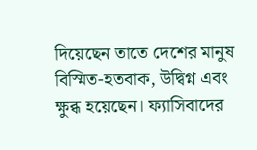দিয়েছেন তাতে দেশের মানুষ বিস্মিত-হতবাক, উদ্বিগ্ন এবং ক্ষুব্ধ হয়েছেন। ফ্যাসিবাদের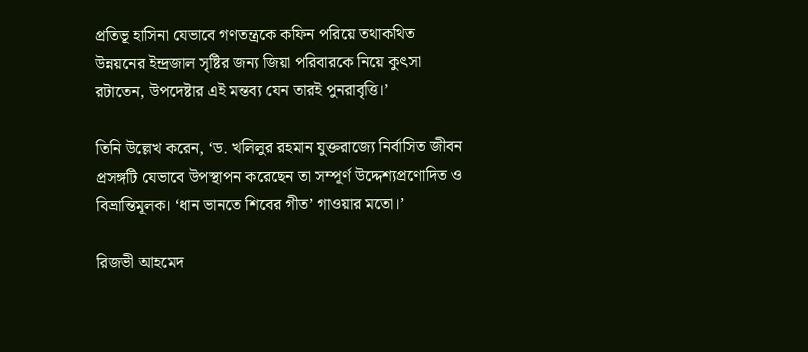প্রতিভূ হাসিনা যেভাবে গণতন্ত্রকে কফিন পরিয়ে তথাকথিত উন্নয়নের ইন্দ্রজাল সৃষ্টির জন্য জিয়া পরিবারকে নিয়ে কুৎসা রটাতেন, উপদেষ্টার এই মন্তব্য যেন তারই পুনরাবৃত্তি।’

তিনি উল্লেখ করেন, ‘ড. খলিলুর রহমান যুক্তরাজ্যে নির্বাসিত জীবন প্রসঙ্গটি যেভাবে উপস্থাপন করেছেন তা সম্পূর্ণ উদ্দেশ্যপ্রণোদিত ও বিভ্রান্তিমূলক। ‘ধান ভানতে শিবের গীত’ গাওয়ার মতো।’

রিজভী আহমেদ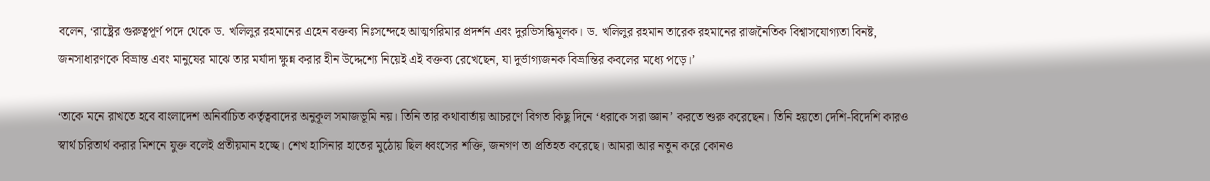বলেন, ‘রাষ্ট্রের গুরুত্বপূর্ণ পদে থেকে ড. খলিলুর রহমানের এহেন বক্তব্য নিঃসন্দেহে আত্মগরিমার প্রদর্শন এবং দুরভিসন্ধিমূলক। ড. খলিলুর রহমান তারেক রহমানের রাজনৈতিক বিশ্বাসযোগ্যতা বিনষ্ট, জনসাধারণকে বিভ্রান্ত এবং মানুষের মাঝে তার মর্যাদা ক্ষুন্ন করার হীন উদ্দেশ্যে নিয়েই এই বক্তব্য রেখেছেন, যা দুর্ভাগ্যজনক বিভ্রান্তির কবলের মধ্যে পড়ে।’

‘তাকে মনে রাখতে হবে বাংলাদেশ অনির্বাচিত কর্তৃত্ববাদের অনুকূল সমাজভূমি নয়। তিনি তার কথাবার্তায় আচরণে বিগত কিছু দিনে ‘ধরাকে সরা জ্ঞান’ করতে শুরু করেছেন। তিনি হয়তো দেশি-বিদেশি কারও স্বার্থ চরিতার্থ করার মিশনে যুক্ত বলেই প্রতীয়মান হচ্ছে। শেখ হাসিনার হাতের মুঠোয় ছিল ধ্বংসের শক্তি, জনগণ তা প্রতিহত করেছে। আমরা আর নতুন করে কোনও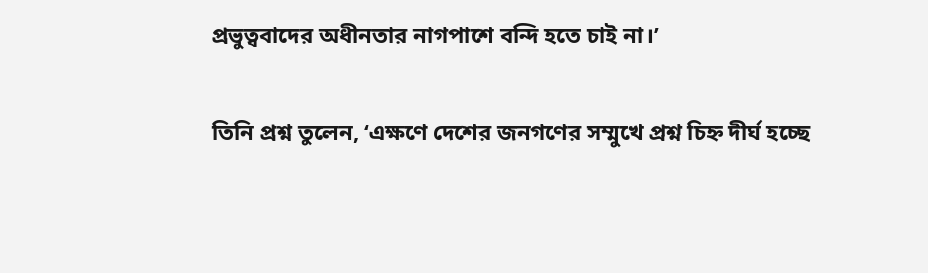প্রভুত্ববাদের অধীনতার নাগপাশে বন্দি হতে চাই না।’

তিনি প্রশ্ন তুলেন, ‘এক্ষণে দেশের জনগণের সম্মুখে প্রশ্ন চিহ্ন দীর্ঘ হচ্ছে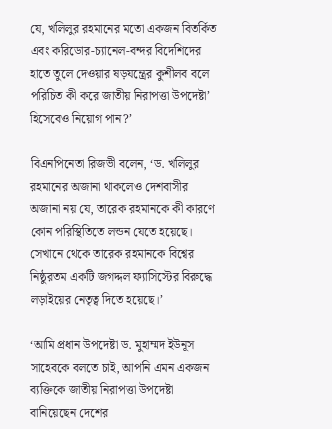যে, খলিলুর রহমানের মতো একজন বিতর্কিত এবং করিডোর-চ্যানেল-বন্দর বিদেশিদের হাতে তুলে দেওয়ার ষড়যন্ত্রের কুশীলব বলে পরিচিত কী করে জাতীয় নিরাপত্তা উপদেষ্টা’ হিসেবেও নিয়োগ পান?’

বিএনপিনেতা রিজভী বলেন, ‘ড. খলিলুর রহমানের অজানা থাকলেও দেশবাসীর অজানা নয় যে, তারেক রহমানকে কী কারণে কোন পরিস্থিতিতে লন্ডন যেতে হয়েছে। সেখানে থেকে তারেক রহমানকে বিশ্বের নিষ্ঠুরতম একটি জগদ্দল ফ্যাসিস্টের বিরুদ্ধে লড়াইয়ের নেতৃত্ব দিতে হয়েছে।’

‘আমি প্রধান উপদেষ্টা ড. মুহাম্মদ ইউনূস সাহেবকে বলতে চাই, আপনি এমন একজন ব্যক্তিকে জাতীয় নিরাপত্তা উপদেষ্টা বানিয়েছেন দেশের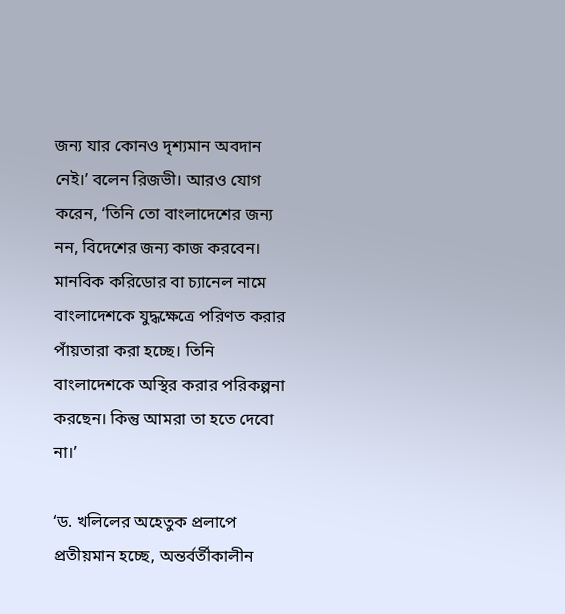জন্য যার কোনও দৃশ্যমান অবদান নেই।’ বলেন রিজভী। আরও যোগ করেন, ‘তিনি তো বাংলাদেশের জন্য নন, বিদেশের জন্য কাজ করবেন। মানবিক করিডোর বা চ্যানেল নামে বাংলাদেশকে যুদ্ধক্ষেত্রে পরিণত করার পাঁয়তারা করা হচ্ছে। তিনি বাংলাদেশকে অস্থির করার পরিকল্পনা করছেন। কিন্তু আমরা তা হতে দেবো না।’

‘ড. খলিলের অহেতুক প্রলাপে প্রতীয়মান হচ্ছে, অন্তর্বর্তীকালীন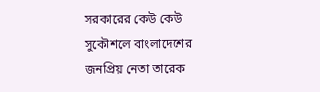সরকারের কেউ কেউ সুকৌশলে বাংলাদেশের জনপ্রিয় নেতা তারেক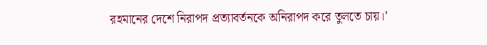রহমানের দেশে নিরাপদ প্রত্যাবর্তনকে অনিরাপদ করে তুলতে চায়।’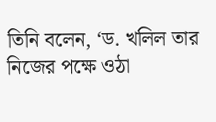তিনি বলেন, ‘ড. খলিল তার নিজের পক্ষে ওঠা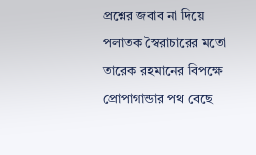প্রশ্নের জবাব না দিয়ে পলাতক স্বৈরাচারের মতো তারেক রহমানের বিপক্ষে প্রোপাগান্ডার পথ বেছে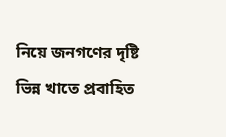নিয়ে জনগণের দৃষ্টি ভিন্ন খাতে প্রবাহিত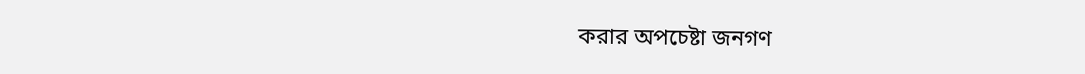করার অপচেষ্টা জনগণ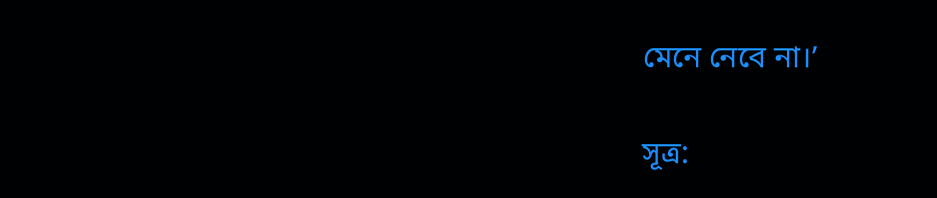মেনে নেবে না।’

সূত্র: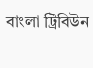বাংলা ট্রিবিউন